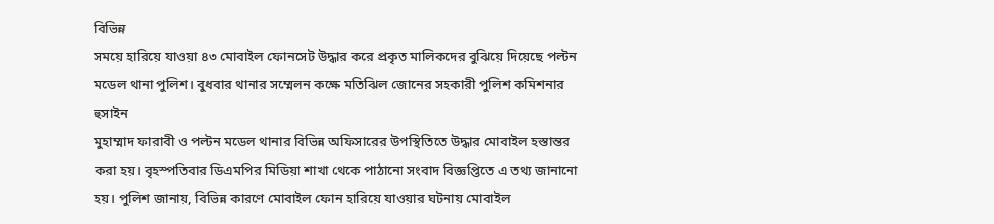বিভিন্ন
সময়ে হারিয়ে যাওয়া ৪৩ মোবাইল ফোনসেট উদ্ধার করে প্রকৃত মালিকদের বুঝিয়ে দিয়েছে পল্টন
মডেল থানা পুলিশ। বুধবার থানার সম্মেলন কক্ষে মতিঝিল জোনের সহকারী পুলিশ কমিশনার হুসাইন
মুহাম্মাদ ফারাবী ও পল্টন মডেল থানার বিভিন্ন অফিসারের উপস্থিতিতে উদ্ধার মোবাইল হস্তান্তর
করা হয়। বৃহস্পতিবার ডিএমপির মিডিয়া শাখা থেকে পাঠানো সংবাদ বিজ্ঞপ্তিতে এ তথ্য জানানো
হয়। পুলিশ জানায়, বিভিন্ন কারণে মোবাইল ফোন হারিয়ে যাওয়ার ঘটনায় মোবাইল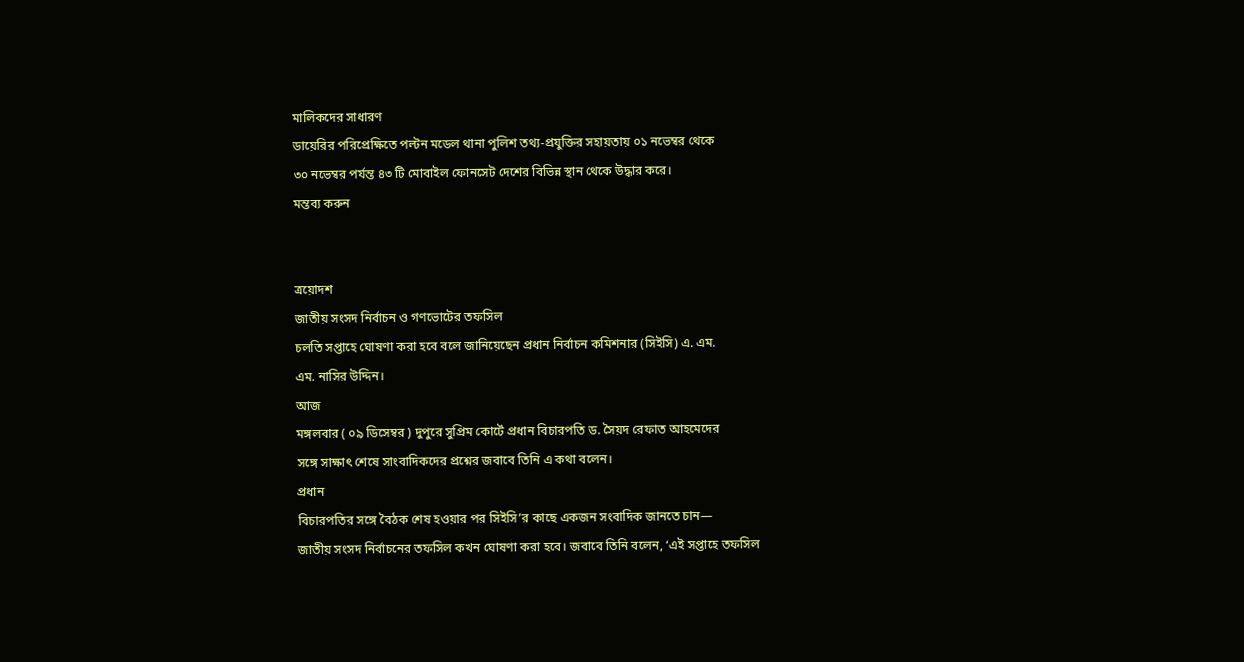মালিকদের সাধারণ
ডায়েরির পরিপ্রেক্ষিতে পল্টন মডেল থানা পুলিশ তথ্য-প্রযুক্তির সহায়তায় ০১ নভেম্বর থেকে
৩০ নভেম্বর পর্যন্ত ৪৩ টি মোবাইল ফোনসেট দেশের বিভিন্ন স্থান থেকে উদ্ধার করে।
মন্তব্য করুন


ত্রয়োদশ
জাতীয় সংসদ নির্বাচন ও গণভোটের তফসিল
চলতি সপ্তাহে ঘোষণা করা হবে বলে জানিয়েছেন প্রধান নির্বাচন কমিশনার (সিইসি) এ. এম.
এম. নাসির উদ্দিন।
আজ
মঙ্গলবার ( ০৯ ডিসেম্বর ) দুপুরে সুপ্রিম কোর্টে প্রধান বিচারপতি ড. সৈয়দ রেফাত আহমেদের
সঙ্গে সাক্ষাৎ শেষে সাংবাদিকদের প্রশ্নের জবাবে তিনি এ কথা বলেন।
প্রধান
বিচারপতির সঙ্গে বৈঠক শেষ হওয়ার পর সিইসি’র কাছে একজন সংবাদিক জানতে চান—
জাতীয় সংসদ নির্বাচনের তফসিল কখন ঘোষণা করা হবে। জবাবে তিনি বলেন, ‘এই সপ্তাহে তফসিল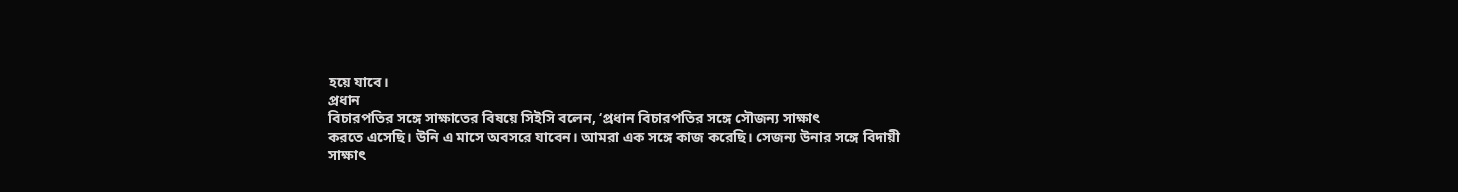হয়ে যাবে।
প্রধান
বিচারপতির সঙ্গে সাক্ষাতের বিষয়ে সিইসি বলেন, ‘প্রধান বিচারপতির সঙ্গে সৌজন্য সাক্ষাৎ
করতে এসেছি। উনি এ মাসে অবসরে যাবেন। আমরা এক সঙ্গে কাজ করেছি। সেজন্য উনার সঙ্গে বিদায়ী
সাক্ষাৎ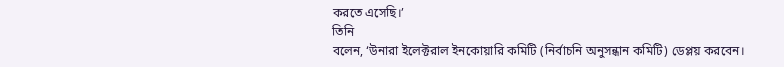করতে এসেছি।’
তিনি
বলেন, ‘উনারা ইলেক্টরাল ইনকোয়ারি কমিটি (নির্বাচনি অনুসন্ধান কমিটি) ডেপ্লয় করবেন।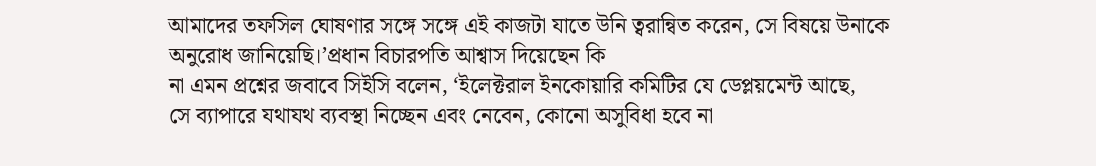আমাদের তফসিল ঘোষণার সঙ্গে সঙ্গে এই কাজটা যাতে উনি ত্বরান্বিত করেন, সে বিষয়ে উনাকে
অনুরোধ জানিয়েছি।’প্রধান বিচারপতি আশ্বাস দিয়েছেন কি
না এমন প্রশ্নের জবাবে সিইসি বলেন, ‘ইলেক্টরাল ইনকোয়ারি কমিটির যে ডেপ্লয়মেন্ট আছে,
সে ব্যাপারে যথাযথ ব্যবস্থা নিচ্ছেন এবং নেবেন, কোনো অসুবিধা হবে না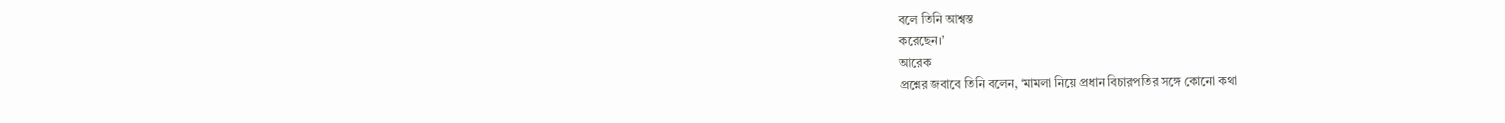বলে তিনি আশ্বস্ত
করেছেন।’
আরেক
প্রশ্নের জবাবে তিনি বলেন, ‘মামলা নিয়ে প্রধান বিচারপতির সঙ্গে কোনো কথা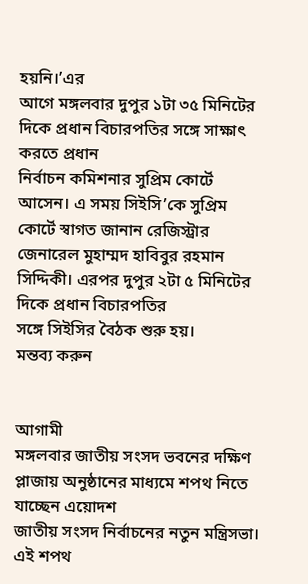হয়নি।’এর
আগে মঙ্গলবার দুপুর ১টা ৩৫ মিনিটের দিকে প্রধান বিচারপতির সঙ্গে সাক্ষাৎ করতে প্রধান
নির্বাচন কমিশনার সুপ্রিম কোর্টে আসেন। এ সময় সিইসি’কে সুপ্রিম কোর্টে স্বাগত জানান রেজিস্ট্রার
জেনারেল মুহাম্মদ হাবিবুর রহমান সিদ্দিকী। এরপর দুপুর ২টা ৫ মিনিটের দিকে প্রধান বিচারপতির
সঙ্গে সিইসির বৈঠক শুরু হয়।
মন্তব্য করুন


আগামী
মঙ্গলবার জাতীয় সংসদ ভবনের দক্ষিণ প্লাজায় অনুষ্ঠানের মাধ্যমে শপথ নিতে যাচ্ছেন এয়োদশ
জাতীয় সংসদ নির্বাচনের নতুন মন্ত্রিসভা। এই শপথ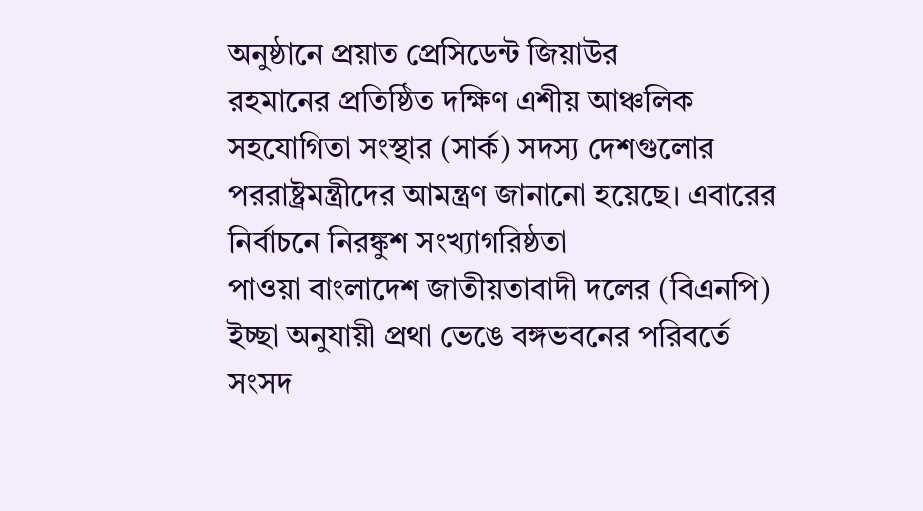অনুষ্ঠানে প্রয়াত প্রেসিডেন্ট জিয়াউর
রহমানের প্রতিষ্ঠিত দক্ষিণ এশীয় আঞ্চলিক সহযোগিতা সংস্থার (সার্ক) সদস্য দেশগুলোর
পররাষ্ট্রমন্ত্রীদের আমন্ত্রণ জানানো হয়েছে। এবারের নির্বাচনে নিরঙ্কুশ সংখ্যাগরিষ্ঠতা
পাওয়া বাংলাদেশ জাতীয়তাবাদী দলের (বিএনপি) ইচ্ছা অনুযায়ী প্রথা ভেঙে বঙ্গভবনের পরিবর্তে
সংসদ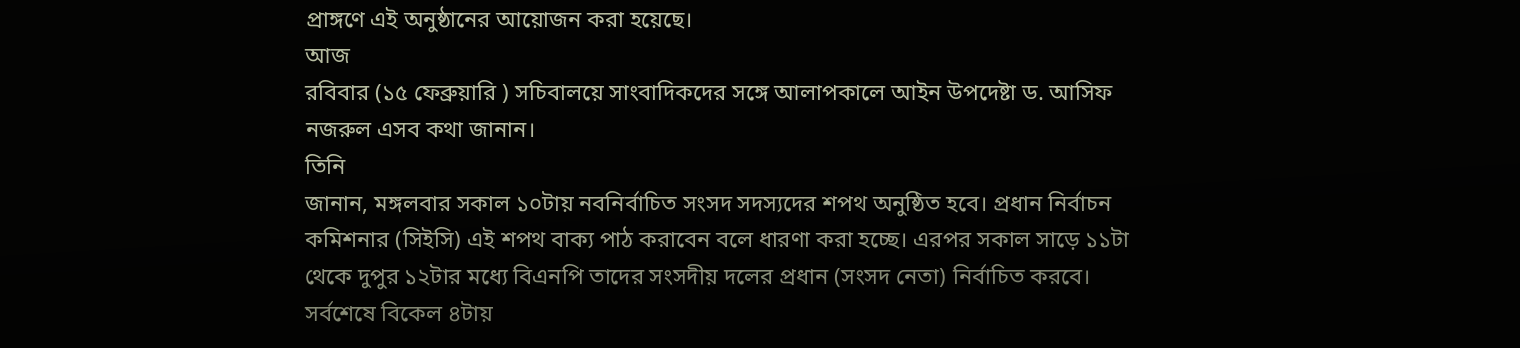প্রাঙ্গণে এই অনুষ্ঠানের আয়োজন করা হয়েছে।
আজ
রবিবার (১৫ ফেব্রুয়ারি ) সচিবালয়ে সাংবাদিকদের সঙ্গে আলাপকালে আইন উপদেষ্টা ড. আসিফ
নজরুল এসব কথা জানান।
তিনি
জানান, মঙ্গলবার সকাল ১০টায় নবনির্বাচিত সংসদ সদস্যদের শপথ অনুষ্ঠিত হবে। প্রধান নির্বাচন
কমিশনার (সিইসি) এই শপথ বাক্য পাঠ করাবেন বলে ধারণা করা হচ্ছে। এরপর সকাল সাড়ে ১১টা
থেকে দুপুর ১২টার মধ্যে বিএনপি তাদের সংসদীয় দলের প্রধান (সংসদ নেতা) নির্বাচিত করবে।
সর্বশেষে বিকেল ৪টায়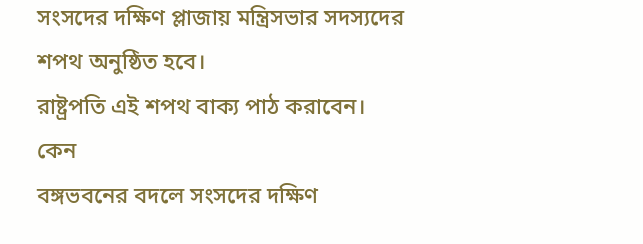সংসদের দক্ষিণ প্লাজায় মন্ত্রিসভার সদস্যদের শপথ অনুষ্ঠিত হবে।
রাষ্ট্রপতি এই শপথ বাক্য পাঠ করাবেন।
কেন
বঙ্গভবনের বদলে সংসদের দক্ষিণ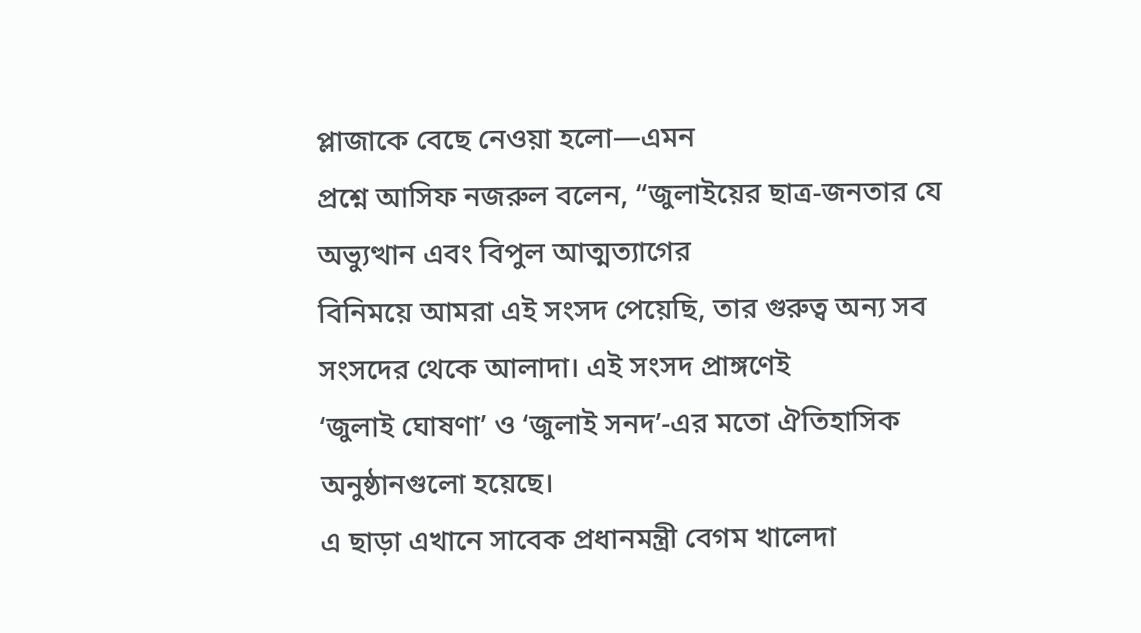প্লাজাকে বেছে নেওয়া হলো—এমন
প্রশ্নে আসিফ নজরুল বলেন, “জুলাইয়ের ছাত্র-জনতার যে অভ্যুত্থান এবং বিপুল আত্মত্যাগের
বিনিময়ে আমরা এই সংসদ পেয়েছি, তার গুরুত্ব অন্য সব সংসদের থেকে আলাদা। এই সংসদ প্রাঙ্গণেই
‘জুলাই ঘোষণা’ ও ‘জুলাই সনদ’-এর মতো ঐতিহাসিক অনুষ্ঠানগুলো হয়েছে।
এ ছাড়া এখানে সাবেক প্রধানমন্ত্রী বেগম খালেদা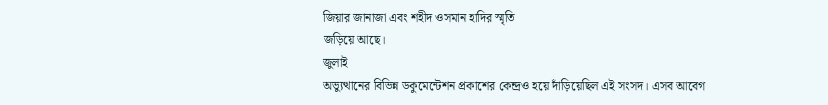জিয়ার জানাজা এবং শহীদ ওসমান হাদির স্মৃতি
জড়িয়ে আছে।
জুলাই
অভ্যুত্থানের বিভিন্ন ডকুমেন্টেশন প্রকাশের কেন্দ্রও হয়ে দাঁড়িয়েছিল এই সংসদ। এসব আবেগ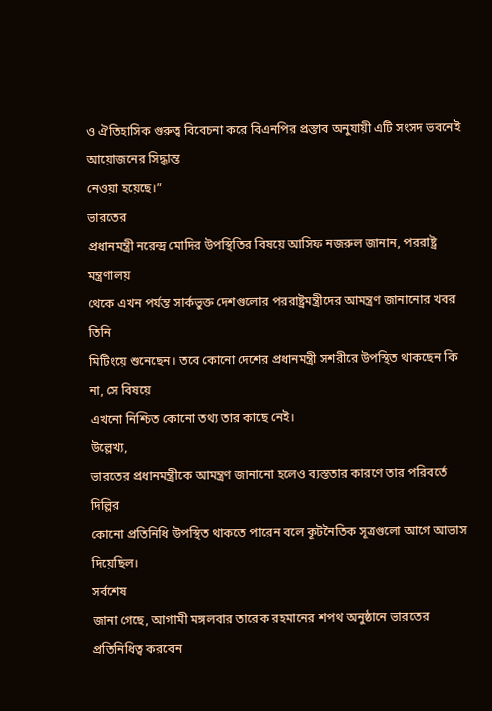ও ঐতিহাসিক গুরুত্ব বিবেচনা করে বিএনপির প্রস্তাব অনুযায়ী এটি সংসদ ভবনেই আয়োজনের সিদ্ধান্ত
নেওয়া হয়েছে।”
ভারতের
প্রধানমন্ত্রী নরেন্দ্র মোদির উপস্থিতির বিষয়ে আসিফ নজরুল জানান, পররাষ্ট্র মন্ত্রণালয়
থেকে এখন পর্যন্ত সার্কভুক্ত দেশগুলোর পররাষ্ট্রমন্ত্রীদের আমন্ত্রণ জানানোর খবর তিনি
মিটিংয়ে শুনেছেন। তবে কোনো দেশের প্রধানমন্ত্রী সশরীরে উপস্থিত থাকছেন কি না, সে বিষয়ে
এখনো নিশ্চিত কোনো তথ্য তার কাছে নেই।
উল্লেখ্য,
ভারতের প্রধানমন্ত্রীকে আমন্ত্রণ জানানো হলেও ব্যস্ততার কারণে তার পরিবর্তে দিল্লির
কোনো প্রতিনিধি উপস্থিত থাকতে পারেন বলে কূটনৈতিক সূত্রগুলো আগে আভাস দিয়েছিল।
সর্বশেষ
জানা গেছে, আগামী মঙ্গলবার তারেক রহমানের শপথ অনুষ্ঠানে ভারতের প্রতিনিধিত্ব করবেন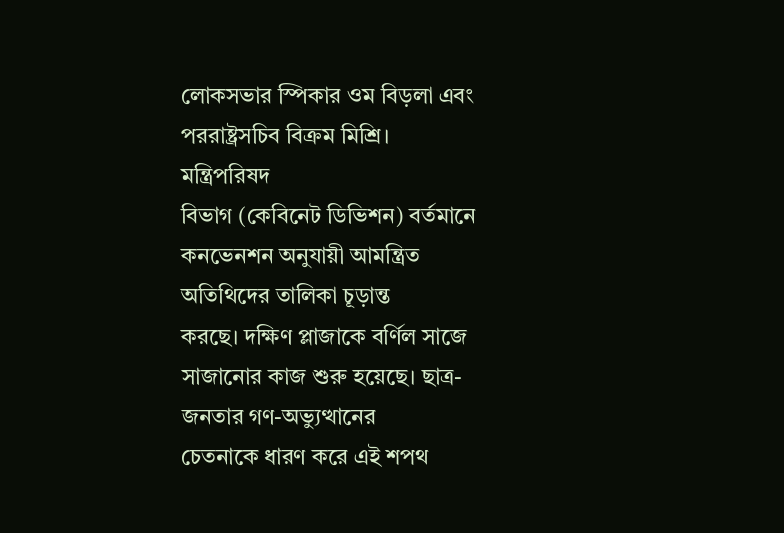লোকসভার স্পিকার ওম বিড়লা এবং পররাষ্ট্রসচিব বিক্রম মিশ্রি।
মন্ত্রিপরিষদ
বিভাগ (কেবিনেট ডিভিশন) বর্তমানে কনভেনশন অনুযায়ী আমন্ত্রিত অতিথিদের তালিকা চূড়ান্ত
করছে। দক্ষিণ প্লাজাকে বর্ণিল সাজে সাজানোর কাজ শুরু হয়েছে। ছাত্র-জনতার গণ-অভ্যুত্থানের
চেতনাকে ধারণ করে এই শপথ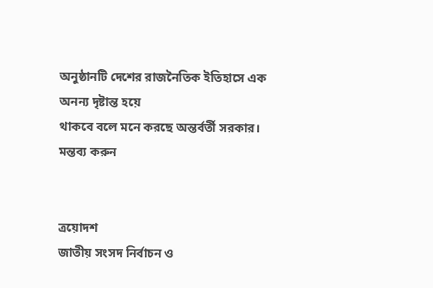অনুষ্ঠানটি দেশের রাজনৈতিক ইতিহাসে এক অনন্য দৃষ্টান্ত হয়ে
থাকবে বলে মনে করছে অন্তর্বর্তী সরকার।
মন্তব্য করুন


ত্রয়োদশ
জাতীয় সংসদ নির্বাচন ও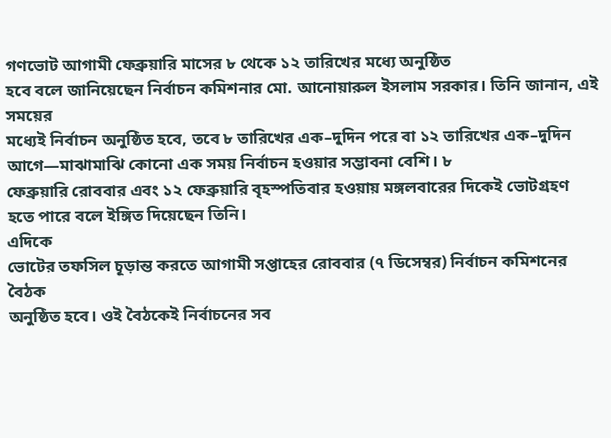গণভোট আগামী ফেব্রুয়ারি মাসের ৮ থেকে ১২ তারিখের মধ্যে অনুষ্ঠিত
হবে বলে জানিয়েছেন নির্বাচন কমিশনার মো. আনোয়ারুল ইসলাম সরকার। তিনি জানান, এই সময়ের
মধ্যেই নির্বাচন অনুষ্ঠিত হবে, তবে ৮ তারিখের এক–দুদিন পরে বা ১২ তারিখের এক–দুদিন
আগে—মাঝামাঝি কোনো এক সময় নির্বাচন হওয়ার সম্ভাবনা বেশি। ৮
ফেব্রুয়ারি রোববার এবং ১২ ফেব্রুয়ারি বৃহস্পতিবার হওয়ায় মঙ্গলবারের দিকেই ভোটগ্রহণ
হতে পারে বলে ইঙ্গিত দিয়েছেন তিনি।
এদিকে
ভোটের তফসিল চূড়ান্ত করতে আগামী সপ্তাহের রোববার (৭ ডিসেম্বর) নির্বাচন কমিশনের বৈঠক
অনুষ্ঠিত হবে। ওই বৈঠকেই নির্বাচনের সব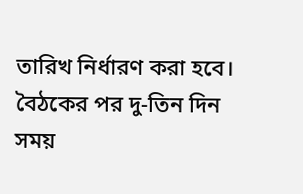তারিখ নির্ধারণ করা হবে। বৈঠকের পর দু-তিন দিন
সময়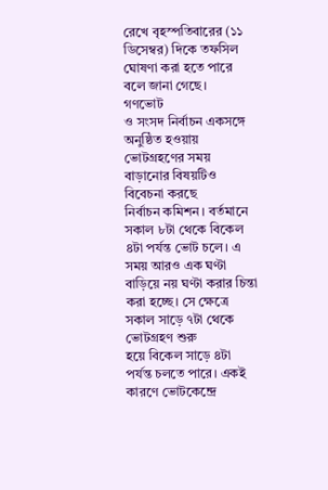রেখে বৃহস্পতিবারের (১১ ডিসেম্বর) দিকে তফসিল ঘোষণা করা হতে পারে বলে জানা গেছে।
গণভোট
ও সংসদ নির্বাচন একসঙ্গে অনুষ্ঠিত হওয়ায় ভোটগ্রহণের সময় বাড়ানোর বিষয়টিও বিবেচনা করছে
নির্বাচন কমিশন। বর্তমানে সকাল ৮টা থেকে বিকেল ৪টা পর্যন্ত ভোট চলে। এ সময় আরও এক ঘণ্টা
বাড়িয়ে নয় ঘণ্টা করার চিন্তা করা হচ্ছে। সে ক্ষেত্রে সকাল সাড়ে ৭টা থেকে ভোটগ্রহণ শুরু
হয়ে বিকেল সাড়ে ৪টা পর্যন্ত চলতে পারে। একই কারণে ভোটকেন্দ্রে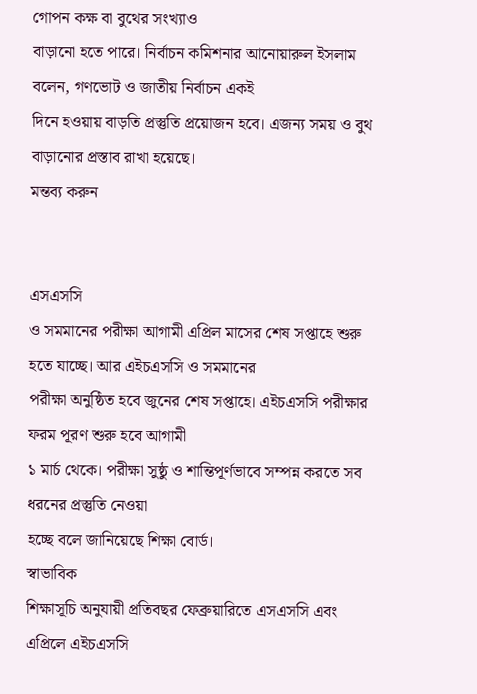গোপন কক্ষ বা বুথের সংখ্যাও
বাড়ানো হতে পারে। নির্বাচন কমিশনার আনোয়ারুল ইসলাম বলেন, গণভোট ও জাতীয় নির্বাচন একই
দিনে হওয়ায় বাড়তি প্রস্তুতি প্রয়োজন হবে। এজন্য সময় ও বুথ বাড়ানোর প্রস্তাব রাখা হয়েছে।
মন্তব্য করুন


এসএসসি
ও সমমানের পরীক্ষা আগামী এপ্রিল মাসের শেষ সপ্তাহে শুরু হতে যাচ্ছে। আর এইচএসসি ও সমমানের
পরীক্ষা অনুষ্ঠিত হবে জুনের শেষ সপ্তাহে। এইচএসসি পরীক্ষার ফরম পূরণ শুরু হবে আগামী
১ মার্চ থেকে। পরীক্ষা সুষ্ঠু ও শান্তিপূর্ণভাবে সম্পন্ন করতে সব ধরনের প্রস্তুতি নেওয়া
হচ্ছে বলে জানিয়েছে শিক্ষা বোর্ড।
স্বাভাবিক
শিক্ষাসূচি অনুযায়ী প্রতিবছর ফেব্রুয়ারিতে এসএসসি এবং এপ্রিলে এইচএসসি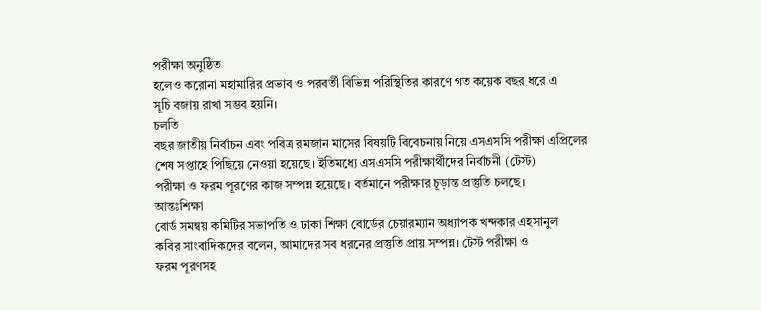পরীক্ষা অনুষ্ঠিত
হলেও করোনা মহামারির প্রভাব ও পরবর্তী বিভিন্ন পরিস্থিতির কারণে গত কয়েক বছর ধরে এ
সূচি বজায় রাখা সম্ভব হয়নি।
চলতি
বছর জাতীয় নির্বাচন এবং পবিত্র রমজান মাসের বিষয়টি বিবেচনায় নিয়ে এসএসসি পরীক্ষা এপ্রিলের
শেষ সপ্তাহে পিছিয়ে নেওয়া হয়েছে। ইতিমধ্যে এসএসসি পরীক্ষার্থীদের নির্বাচনী (টেস্ট)
পরীক্ষা ও ফরম পূরণের কাজ সম্পন্ন হয়েছে। বর্তমানে পরীক্ষার চূড়ান্ত প্রস্তুতি চলছে।
আন্তঃশিক্ষা
বোর্ড সমন্বয় কমিটির সভাপতি ও ঢাকা শিক্ষা বোর্ডের চেয়ারম্যান অধ্যাপক খন্দকার এহসানুল
কবির সাংবাদিকদের বলেন, আমাদের সব ধরনের প্রস্তুতি প্রায় সম্পন্ন। টেস্ট পরীক্ষা ও
ফরম পূরণসহ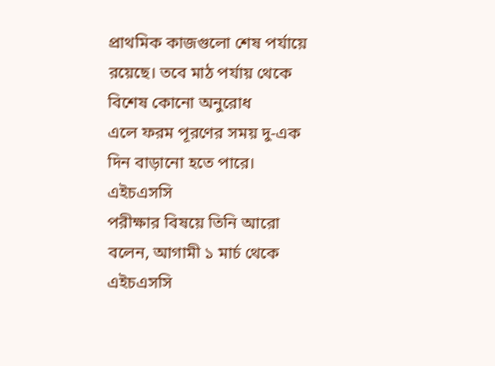প্রাথমিক কাজগুলো শেষ পর্যায়ে রয়েছে। তবে মাঠ পর্যায় থেকে বিশেষ কোনো অনুরোধ
এলে ফরম পূরণের সময় দু-এক দিন বাড়ানো হতে পারে।
এইচএসসি
পরীক্ষার বিষয়ে তিনি আরো বলেন, আগামী ১ মার্চ থেকে এইচএসসি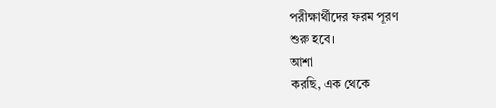পরীক্ষার্থীদের ফরম পূরণ
শুরু হবে।
আশা
করছি, এক থেকে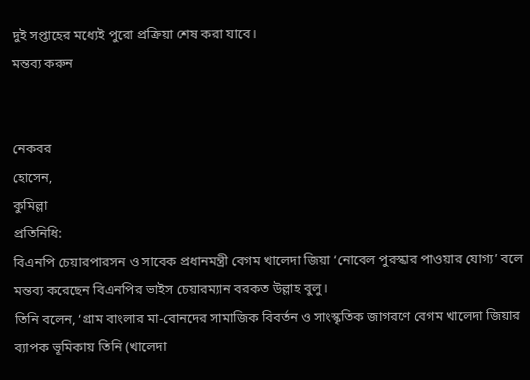দুই সপ্তাহের মধ্যেই পুরো প্রক্রিয়া শেষ করা যাবে।
মন্তব্য করুন


নেকবর
হোসেন,
কুমিল্লা
প্রতিনিধি:
বিএনপি চেয়ারপারসন ও সাবেক প্রধানমন্ত্রী বেগম খালেদা জিয়া ‘নোবেল পুরস্কার পাওয়ার যোগ্য’ বলে মন্তব্য করেছেন বিএনপির ভাইস চেয়ারম্যান বরকত উল্লাহ বুলু।
তিনি বলেন, ‘গ্রাম বাংলার মা-বোনদের সামাজিক বিবর্তন ও সাংস্কৃতিক জাগরণে বেগম খালেদা জিয়ার ব্যাপক ভূমিকায় তিনি (খালেদা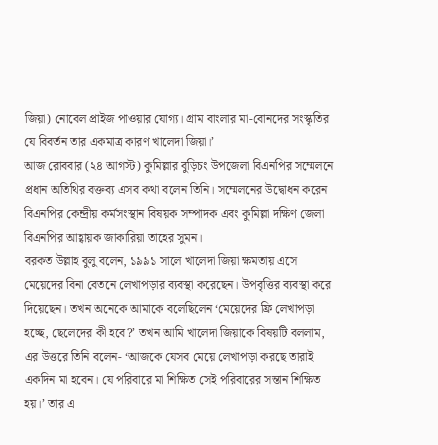জিয়া) নোবেল প্রাইজ পাওয়ার যোগ্য। গ্রাম বাংলার মা-বোনদের সংস্কৃতির যে বিবর্তন তার একমাত্র কারণ খালেদা জিয়া।’
আজ রোববার (২৪ আগস্ট) কুমিল্লার বুড়িচং উপজেলা বিএনপির সম্মেলনে প্রধান অতিথির বক্তব্য এসব কথা বলেন তিনি। সম্মেলনের উদ্বোধন করেন বিএনপির কেন্দ্রীয় কর্মসংস্থান বিষয়ক সম্পাদক এবং কুমিল্লা দক্ষিণ জেলা বিএনপির আহ্বায়ক জাকারিয়া তাহের সুমন।
বরকত উল্লাহ বুলু বলেন, ১৯৯১ সালে খালেদা জিয়া ক্ষমতায় এসে মেয়েদের বিনা বেতনে লেখাপড়ার ব্যবস্থা করেছেন। উপবৃত্তির ব্যবস্থা করে দিয়েছেন। তখন অনেকে আমাকে বলেছিলেন ‘মেয়েদের ফ্রি লেখাপড়া হচ্ছে, ছেলেদের কী হবে?’ তখন আমি খালেদা জিয়াকে বিষয়টি বললাম, এর উত্তরে তিনি বলেন- ‘আজকে যেসব মেয়ে লেখাপড়া করছে তারাই একদিন মা হবেন। যে পরিবারে মা শিক্ষিত সেই পরিবারের সন্তান শিক্ষিত হয়।’ তার এ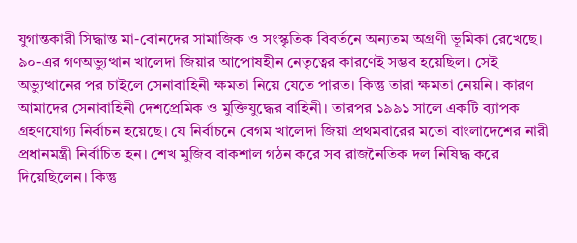যুগান্তকারী সিদ্ধান্ত মা-বোনদের সামাজিক ও সংস্কৃতিক বিবর্তনে অন্যতম অগ্রণী ভূমিকা রেখেছে। ৯০-এর গণঅভ্যুত্থান খালেদা জিয়ার আপোষহীন নেতৃত্বের কারণেই সম্ভব হয়েছিল। সেই অভ্যুত্থানের পর চাইলে সেনাবাহিনী ক্ষমতা নিয়ে যেতে পারত। কিন্তু তারা ক্ষমতা নেয়নি। কারণ আমাদের সেনাবাহিনী দেশপ্রেমিক ও মুক্তিযুদ্ধের বাহিনী। তারপর ১৯৯১ সালে একটি ব্যাপক গ্রহণযোগ্য নির্বাচন হয়েছে। যে নির্বাচনে বেগম খালেদা জিয়া প্রথমবারের মতো বাংলাদেশের নারী প্রধানমন্ত্রী নির্বাচিত হন। শেখ মুজিব বাকশাল গঠন করে সব রাজনৈতিক দল নিষিদ্ধ করে দিয়েছিলেন। কিন্তু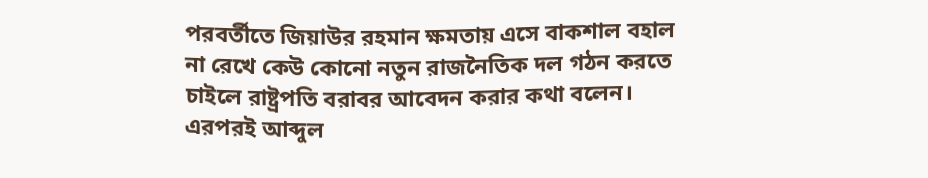পরবর্তীতে জিয়াউর রহমান ক্ষমতায় এসে বাকশাল বহাল না রেখে কেউ কোনো নতুন রাজনৈতিক দল গঠন করতে চাইলে রাষ্ট্রপতি বরাবর আবেদন করার কথা বলেন। এরপরই আব্দুল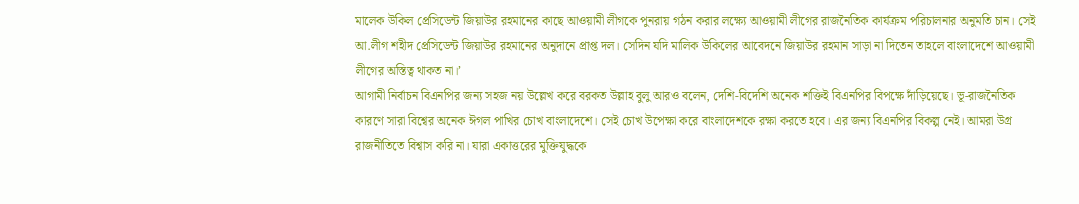মালেক উকিল প্রেসিডেন্ট জিয়াউর রহমানের কাছে আওয়ামী লীগকে পুনরায় গঠন করার লক্ষ্যে আওয়ামী লীগের রাজনৈতিক কার্যক্রম পরিচালনার অনুমতি চান। সেই আ.লীগ শহীদ প্রেসিডেন্ট জিয়াউর রহমানের অনুদানে প্রাপ্ত দল। সেদিন যদি মালিক উকিলের আবেদনে জিয়াউর রহমান সাড়া না দিতেন তাহলে বাংলাদেশে আওয়ামী লীগের অস্তিত্ব থাকত না।’
আগামী নির্বাচন বিএনপির জন্য সহজ নয় উল্লেখ করে বরকত উল্লাহ বুলু আরও বলেন, দেশি-বিদেশি অনেক শক্তিই বিএনপির বিপক্ষে দাঁড়িয়েছে। ভূ-রাজনৈতিক কারণে সারা বিশ্বের অনেক ঈগল পাখির চোখ বাংলাদেশে। সেই চোখ উপেক্ষা করে বাংলাদেশকে রক্ষা করতে হবে। এর জন্য বিএনপির বিকল্প নেই। আমরা উগ্র রাজনীতিতে বিশ্বাস করি না। যারা একাত্তরের মুক্তিযুদ্ধকে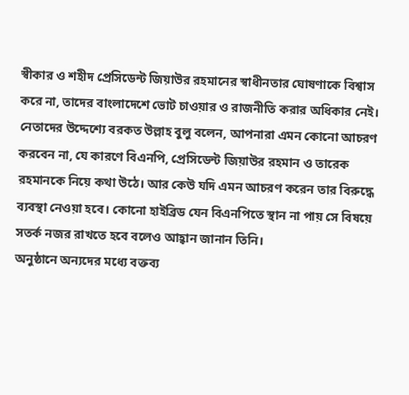স্বীকার ও শহীদ প্রেসিডেন্ট জিয়াউর রহমানের স্বাধীনতার ঘোষণাকে বিশ্বাস করে না, তাদের বাংলাদেশে ভোট চাওয়ার ও রাজনীতি করার অধিকার নেই।
নেতাদের উদ্দেশ্যে বরকত উল্লাহ বুলু বলেন, আপনারা এমন কোনো আচরণ করবেন না, যে কারণে বিএনপি, প্রেসিডেন্ট জিয়াউর রহমান ও তারেক রহমানকে নিয়ে কথা উঠে। আর কেউ যদি এমন আচরণ করেন তার বিরুদ্ধে ব্যবস্থা নেওয়া হবে। কোনো হাইব্রিড যেন বিএনপিতে স্থান না পায় সে বিষয়ে সতর্ক নজর রাখতে হবে বলেও আহ্বান জানান তিনি।
অনুষ্ঠানে অন্যদের মধ্যে বক্তব্য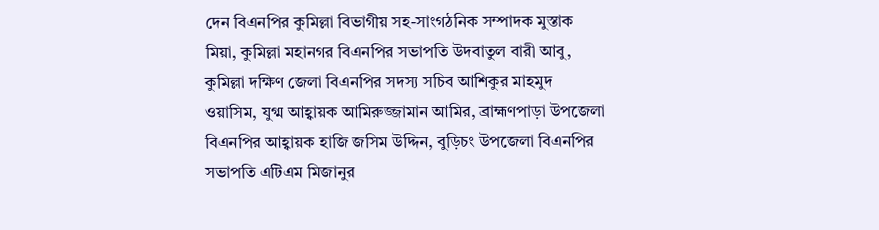দেন বিএনপির কুমিল্লা বিভাগীয় সহ-সাংগঠনিক সম্পাদক মুস্তাক মিয়া, কুমিল্লা মহানগর বিএনপির সভাপতি উদবাতুল বারী আবু, কুমিল্লা দক্ষিণ জেলা বিএনপির সদস্য সচিব আশিকুর মাহমুদ ওয়াসিম, যুগ্ম আহ্বায়ক আমিরুজ্জামান আমির, ব্রাহ্মণপাড়া উপজেলা বিএনপির আহ্বায়ক হাজি জসিম উদ্দিন, বুড়িচং উপজেলা বিএনপির সভাপতি এটিএম মিজানুর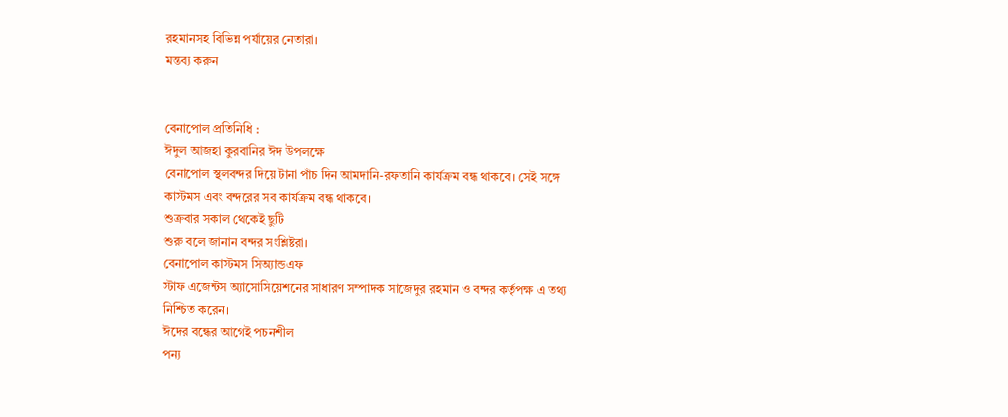রহমানসহ বিভিন্ন পর্যায়ের নেতারা।
মন্তব্য করুন


বেনাপোল প্রতিনিধি :
ঈদুল আজহা কুরবানির ঈদ উপলক্ষে
বেনাপোল স্থলবন্দর দিয়ে টানা পাঁচ দিন আমদানি-রফতানি কার্যক্রম বন্ধ থাকবে। সেই সঙ্গে
কাস্টমস এবং বন্দরের সব কার্যক্রম বন্ধ থাকবে।
শুক্রবার সকাল থেকেই ছুটি
শুরু বলে জানান বন্দর সংশ্লিষ্টরা।
বেনাপোল কাস্টমস সিঅ্যান্ডএফ
স্টাফ এজেন্টস অ্যাসোসিয়েশনের সাধারণ সম্পাদক সাজেদুর রহমান ও বন্দর কর্তৃপক্ষ এ তথ্য
নিশ্চিত করেন।
ঈদের বন্ধের আগেই পচনশীল
পন্য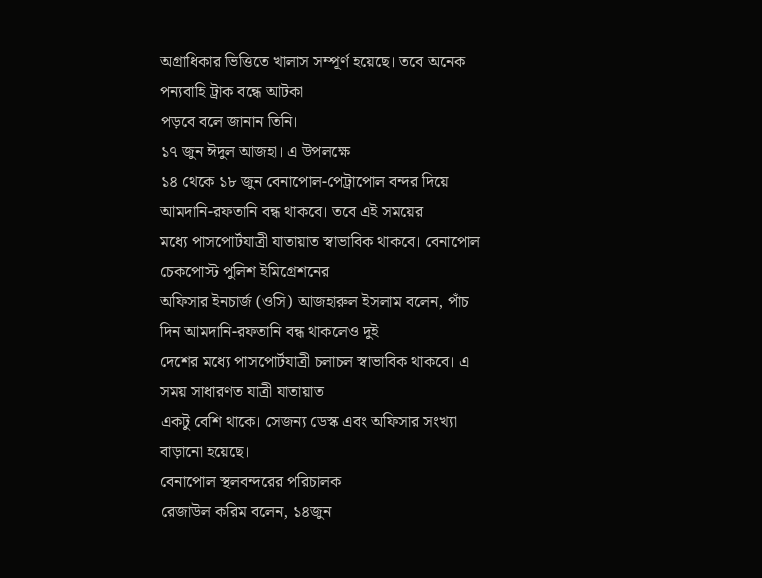অগ্রাধিকার ভিত্তিতে খালাস সম্পূর্ণ হয়েছে। তবে অনেক পন্যবাহি ট্রাক বন্ধে আটকা
পড়বে বলে জানান তিনি।
১৭ জুন ঈদুল আজহা। এ উপলক্ষে
১৪ থেকে ১৮ জুন বেনাপোল-পেট্রাপোল বন্দর দিয়ে আমদানি-রফতানি বন্ধ থাকবে। তবে এই সময়ের
মধ্যে পাসপোর্টযাত্রী যাতায়াত স্বাভাবিক থাকবে। বেনাপোল চেকপোস্ট পুলিশ ইমিগ্রেশনের
অফিসার ইনচার্জ (ওসি) আজহারুল ইসলাম বলেন, পাঁচ দিন আমদানি-রফতানি বন্ধ থাকলেও দুই
দেশের মধ্যে পাসপোর্টযাত্রী চলাচল স্বাভাবিক থাকবে। এ সময় সাধারণত যাত্রী যাতায়াত
একটু বেশি থাকে। সেজন্য ডেস্ক এবং অফিসার সংখ্যা বাড়ানো হয়েছে।
বেনাপোল স্থলবন্দরের পরিচালক
রেজাউল করিম বলেন, ১৪জুন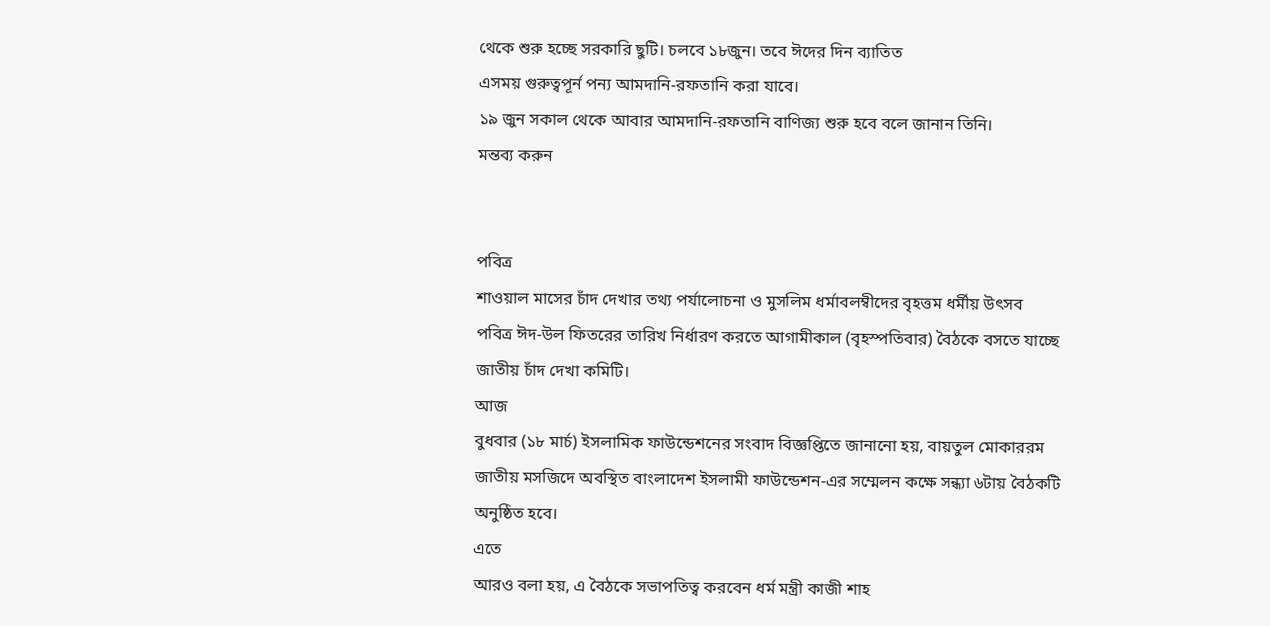থেকে শুরু হচ্ছে সরকারি ছুটি। চলবে ১৮জুন। তবে ঈদের দিন ব্যাতিত
এসময় গুরুত্বপূর্ন পন্য আমদানি-রফতানি করা যাবে।
১৯ জুন সকাল থেকে আবার আমদানি-রফতানি বাণিজ্য শুরু হবে বলে জানান তিনি।
মন্তব্য করুন


পবিত্র
শাওয়াল মাসের চাঁদ দেখার তথ্য পর্যালোচনা ও মুসলিম ধর্মাবলম্বীদের বৃহত্তম ধর্মীয় উৎসব
পবিত্র ঈদ-উল ফিতরের তারিখ নির্ধারণ করতে আগামীকাল (বৃহস্পতিবার) বৈঠকে বসতে যাচ্ছে
জাতীয় চাঁদ দেখা কমিটি।
আজ
বুধবার (১৮ মার্চ) ইসলামিক ফাউন্ডেশনের সংবাদ বিজ্ঞপ্তিতে জানানো হয়, বায়তুল মোকাররম
জাতীয় মসজিদে অবস্থিত বাংলাদেশ ইসলামী ফাউন্ডেশন-এর সম্মেলন কক্ষে সন্ধ্যা ৬টায় বৈঠকটি
অনুষ্ঠিত হবে।
এতে
আরও বলা হয়, এ বৈঠকে সভাপতিত্ব করবেন ধর্ম মন্ত্রী কাজী শাহ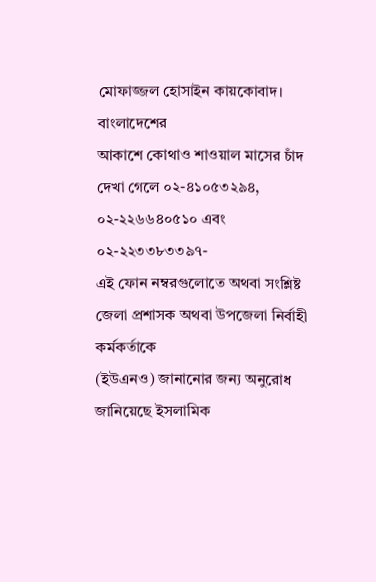মোফাজ্জল হোসাইন কায়কোবাদ।
বাংলাদেশের
আকাশে কোথাও শাওয়াল মাসের চাঁদ দেখা গেলে ০২-৪১০৫৩২৯৪, ০২-২২৬৬৪০৫১০ এবং ০২-২২৩৩৮৩৩৯৭-
এই ফোন নম্বরগুলোতে অথবা সংশ্লিষ্ট জেলা প্রশাসক অথবা উপজেলা নির্বাহী কর্মকর্তাকে
(ইউএনও) জানানোর জন্য অনুরোধ জানিয়েছে ইসলামিক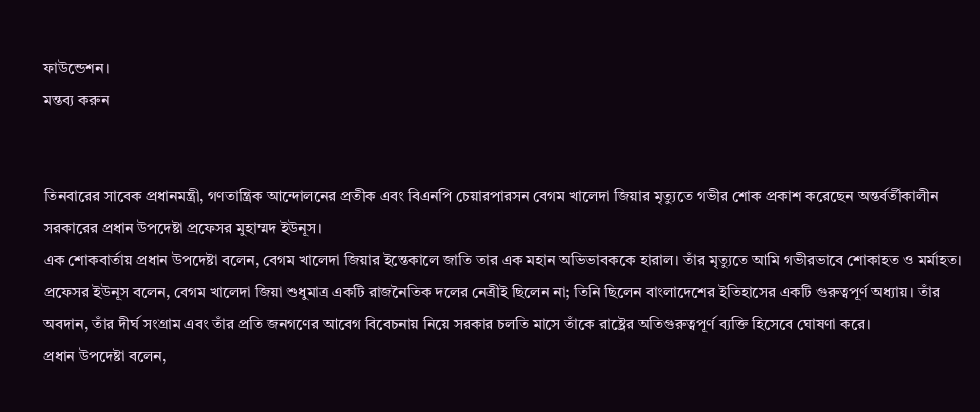ফাউন্ডেশন।
মন্তব্য করুন


তিনবারের সাবেক প্রধানমন্ত্রী, গণতান্ত্রিক আন্দোলনের প্রতীক এবং বিএনপি চেয়ারপারসন বেগম খালেদা জিয়ার মৃত্যুতে গভীর শোক প্রকাশ করেছেন অন্তর্বর্তীকালীন সরকারের প্রধান উপদেষ্টা প্রফেসর মুহাম্মদ ইউনূস।
এক শোকবার্তায় প্রধান উপদেষ্টা বলেন, বেগম খালেদা জিয়ার ইন্তেকালে জাতি তার এক মহান অভিভাবককে হারাল। তাঁর মৃত্যুতে আমি গভীরভাবে শোকাহত ও মর্মাহত।
প্রফেসর ইউনূস বলেন, বেগম খালেদা জিয়া শুধুমাত্র একটি রাজনৈতিক দলের নেত্রীই ছিলেন না; তিনি ছিলেন বাংলাদেশের ইতিহাসের একটি গুরুত্বপূর্ণ অধ্যায়। তাঁর অবদান, তাঁর দীর্ঘ সংগ্রাম এবং তাঁর প্রতি জনগণের আবেগ বিবেচনায় নিয়ে সরকার চলতি মাসে তাঁকে রাষ্ট্রের অতিগুরুত্বপূর্ণ ব্যক্তি হিসেবে ঘোষণা করে।
প্রধান উপদেষ্টা বলেন,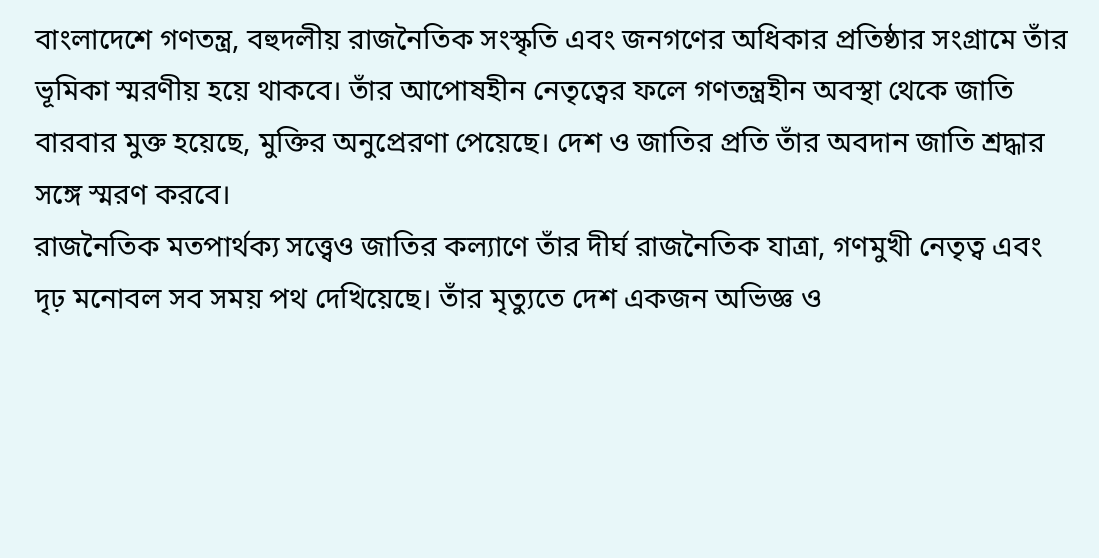বাংলাদেশে গণতন্ত্র, বহুদলীয় রাজনৈতিক সংস্কৃতি এবং জনগণের অধিকার প্রতিষ্ঠার সংগ্রামে তাঁর ভূমিকা স্মরণীয় হয়ে থাকবে। তাঁর আপোষহীন নেতৃত্বের ফলে গণতন্ত্রহীন অবস্থা থেকে জাতি বারবার মুক্ত হয়েছে, মুক্তির অনুপ্রেরণা পেয়েছে। দেশ ও জাতির প্রতি তাঁর অবদান জাতি শ্রদ্ধার সঙ্গে স্মরণ করবে।
রাজনৈতিক মতপার্থক্য সত্ত্বেও জাতির কল্যাণে তাঁর দীর্ঘ রাজনৈতিক যাত্রা, গণমুখী নেতৃত্ব এবং দৃঢ় মনোবল সব সময় পথ দেখিয়েছে। তাঁর মৃত্যুতে দেশ একজন অভিজ্ঞ ও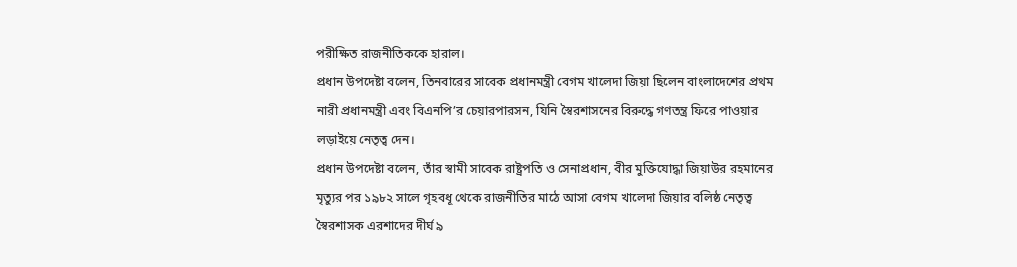পরীক্ষিত রাজনীতিককে হারাল।
প্রধান উপদেষ্টা বলেন, তিনবারের সাবেক প্রধানমন্ত্রী বেগম খালেদা জিয়া ছিলেন বাংলাদেশের প্রথম নারী প্রধানমন্ত্রী এবং বিএনপি’র চেয়ারপারসন, যিনি স্বৈরশাসনের বিরুদ্ধে গণতন্ত্র ফিরে পাওয়ার লড়াইয়ে নেতৃত্ব দেন।
প্রধান উপদেষ্টা বলেন, তাঁর স্বামী সাবেক রাষ্ট্রপতি ও সেনাপ্রধান, বীর মুক্তিযোদ্ধা জিয়াউর রহমানের মৃত্যুর পর ১৯৮২ সালে গৃহবধূ থেকে রাজনীতির মাঠে আসা বেগম খালেদা জিয়ার বলিষ্ঠ নেতৃত্ব স্বৈরশাসক এরশাদের দীর্ঘ ৯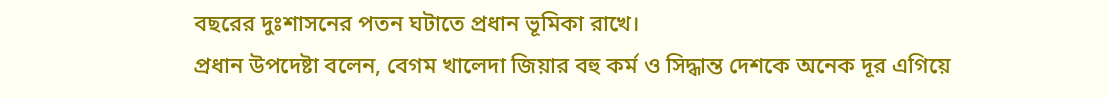বছরের দুঃশাসনের পতন ঘটাতে প্রধান ভূমিকা রাখে।
প্রধান উপদেষ্টা বলেন, বেগম খালেদা জিয়ার বহু কর্ম ও সিদ্ধান্ত দেশকে অনেক দূর এগিয়ে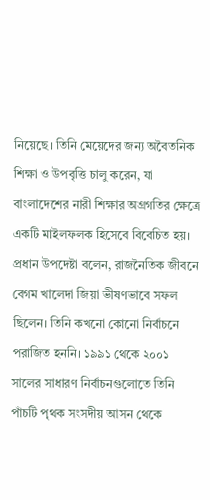নিয়েছে। তিনি মেয়েদের জন্য অবৈতনিক শিক্ষা ও উপবৃত্তি চালু করেন, যা বাংলাদেশের নারী শিক্ষার অগ্রগতির ক্ষেত্রে একটি মাইলফলক হিসেবে বিবেচিত হয়।
প্রধান উপদেষ্টা বলেন, রাজনৈতিক জীবনে বেগম খালেদা জিয়া ভীষণভাবে সফল ছিলেন। তিনি কখনো কোনো নির্বাচনে পরাজিত হননি। ১৯৯১ থেকে ২০০১ সালের সাধারণ নির্বাচনগুলোতে তিনি পাঁচটি পৃথক সংসদীয় আসন থেকে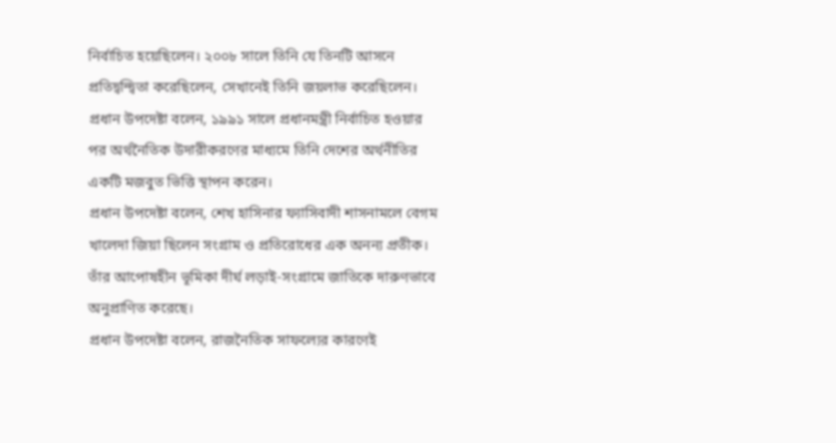নির্বাচিত হয়েছিলেন। ২০০৮ সালে তিনি যে তিনটি আসনে প্রতিদ্বন্দ্বিতা করেছিলেন, সেখানেই তিনি জয়লাভ করেছিলেন।
প্রধান উপদেষ্টা বলেন, ১৯৯১ সালে প্রধানমন্ত্রী নির্বাচিত হওয়ার পর অর্থনৈতিক উদারীকরণের মাধ্যমে তিনি দেশের অর্থনীতির একটি মজবুত ভিত্তি স্থাপন করেন।
প্রধান উপদেষ্টা বলেন, শেখ হাসিনার ফ্যাসিবাদী শাসনামলে বেগম খালেদা জিয়া ছিলেন সংগ্রাম ও প্রতিরোধের এক অনন্য প্রতীক। তাঁর আপোষহীন ভূমিকা দীর্ঘ লড়াই-সংগ্রামে জাতিকে দারুণভাবে অনুপ্রাণিত করেছে।
প্রধান উপদেষ্টা বলেন, রাজনৈতিক সাফল্যের কারণেই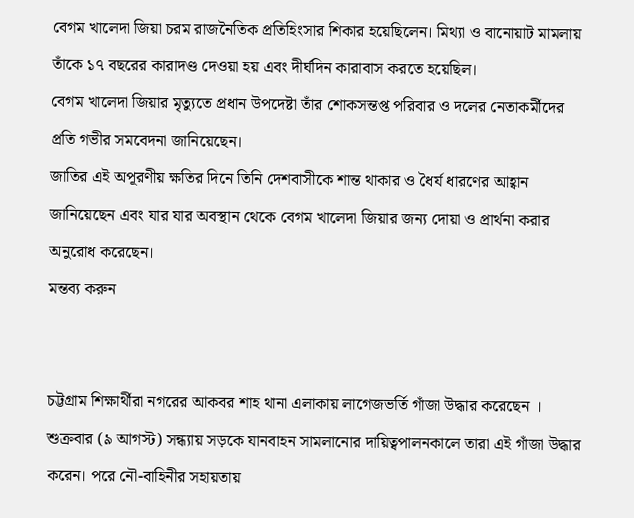বেগম খালেদা জিয়া চরম রাজনৈতিক প্রতিহিংসার শিকার হয়েছিলেন। মিথ্যা ও বানোয়াট মামলায় তাঁকে ১৭ বছরের কারাদণ্ড দেওয়া হয় এবং দীর্ঘদিন কারাবাস করতে হয়েছিল।
বেগম খালেদা জিয়ার মৃত্যুতে প্রধান উপদেষ্টা তাঁর শোকসন্তপ্ত পরিবার ও দলের নেতাকর্মীদের প্রতি গভীর সমবেদনা জানিয়েছেন।
জাতির এই অপূরণীয় ক্ষতির দিনে তিনি দেশবাসীকে শান্ত থাকার ও ধৈর্য ধারণের আহ্বান জানিয়েছেন এবং যার যার অবস্থান থেকে বেগম খালেদা জিয়ার জন্য দোয়া ও প্রার্থনা করার অনুরোধ করেছেন।
মন্তব্য করুন


চট্টগ্রাম শিক্ষার্থীরা নগরের আকবর শাহ থানা এলাকায় লাগেজভর্তি গাঁজা উদ্ধার করেছেন ।
শুক্রবার (৯ আগস্ট) সন্ধ্যায় সড়কে যানবাহন সামলানোর দায়িত্বপালনকালে তারা এই গাঁজা উদ্ধার করেন। পরে নৌ-বাহিনীর সহায়তায়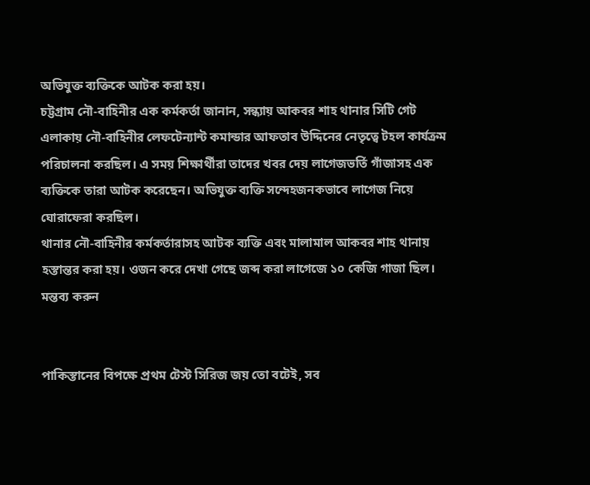অভিযুক্ত ব্যক্তিকে আটক করা হয়।
চট্টগ্রাম নৌ-বাহিনীর এক কর্মকর্তা জানান, সন্ধ্যায় আকবর শাহ থানার সিটি গেট এলাকায় নৌ-বাহিনীর লেফটেন্যান্ট কমান্ডার আফতাব উদ্দিনের নেতৃত্বে টহল কার্যক্রম পরিচালনা করছিল। এ সময় শিক্ষার্থীরা তাদের খবর দেয় লাগেজভর্তি গাঁজাসহ এক ব্যক্তিকে তারা আটক করেছেন। অভিযুক্ত ব্যক্তি সন্দেহজনকভাবে লাগেজ নিয়ে ঘোরাফেরা করছিল।
থানার নৌ-বাহিনীর কর্মকর্তারাসহ আটক ব্যক্তি এবং মালামাল আকবর শাহ থানায় হস্তান্তর করা হয়। ওজন করে দেখা গেছে জব্দ করা লাগেজে ১০ কেজি গাজা ছিল।
মন্তব্য করুন


পাকিস্তানের বিপক্ষে প্রথম টেস্ট সিরিজ জয় তো বটেই, সব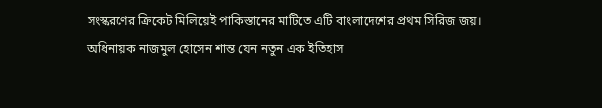সংস্করণের ক্রিকেট মিলিয়েই পাকিস্তানের মাটিতে এটি বাংলাদেশের প্রথম সিরিজ জয়।
অধিনায়ক নাজমুল হোসেন শান্ত যেন নতুন এক ইতিহাস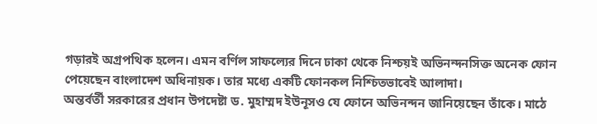গড়ারই অগ্রপথিক হলেন। এমন বর্ণিল সাফল্যের দিনে ঢাকা থেকে নিশ্চয়ই অভিনন্দনসিক্ত অনেক ফোন পেয়েছেন বাংলাদেশ অধিনায়ক। তার মধ্যে একটি ফোনকল নিশ্চিতভাবেই আলাদা।
অন্তর্বর্তী সরকারের প্রধান উপদেষ্টা ড. মুহাম্মদ ইউনূসও যে ফোনে অভিনন্দন জানিয়েছেন তাঁকে। মাঠে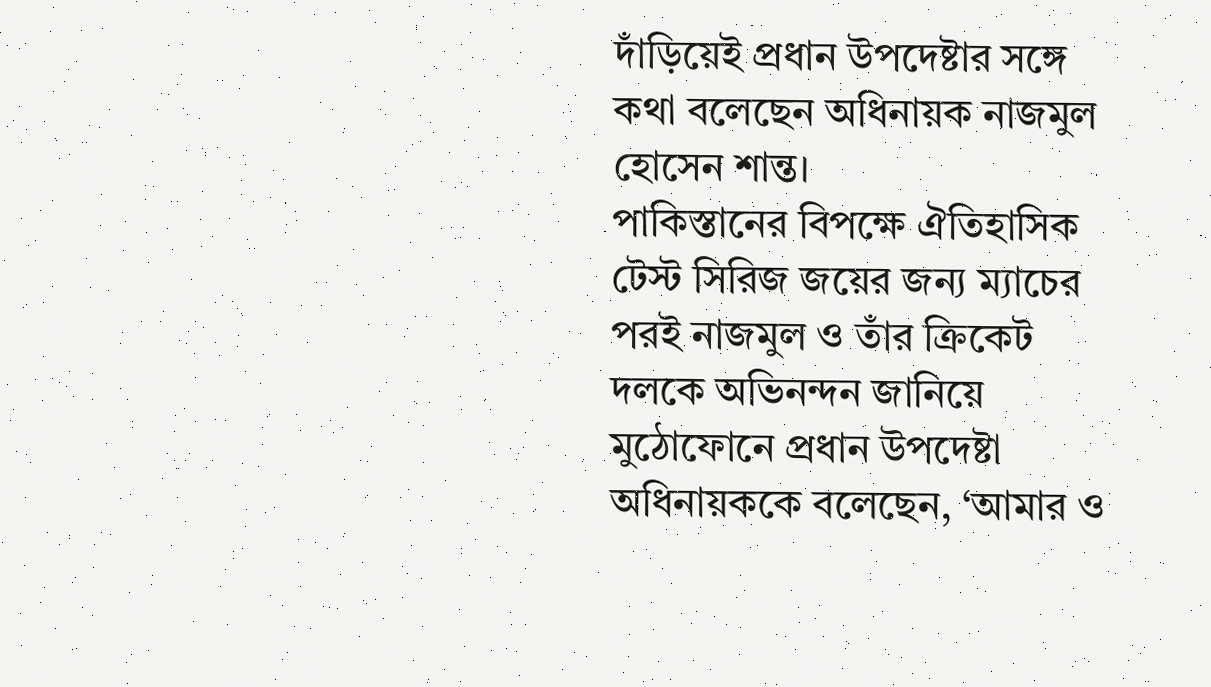দাঁড়িয়েই প্রধান উপদেষ্টার সঙ্গে কথা বলেছেন অধিনায়ক নাজমুল হোসেন শান্ত।
পাকিস্তানের বিপক্ষে ঐতিহাসিক টেস্ট সিরিজ জয়ের জন্য ম্যাচের পরই নাজমুল ও তাঁর ক্রিকেট দলকে অভিনন্দন জানিয়ে মুঠোফোনে প্রধান উপদেষ্টা অধিনায়ককে বলেছেন, ‘আমার ও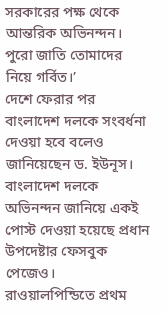সরকারের পক্ষ থেকে আন্তরিক অভিনন্দন। পুরো জাতি তোমাদের নিয়ে গর্বিত।’
দেশে ফেরার পর বাংলাদেশ দলকে সংবর্ধনা দেওয়া হবে বলেও জানিয়েছেন ড. ইউনূস।
বাংলাদেশ দলকে অভিনন্দন জানিয়ে একই পোস্ট দেওয়া হয়েছে প্রধান উপদেষ্টার ফেসবুক পেজেও।
রাওয়ালপিন্ডিতে প্রথম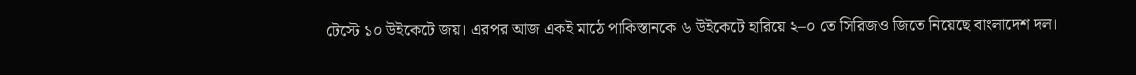টেস্টে ১০ উইকেটে জয়। এরপর আজ একই মাঠে পাকিস্তানকে ৬ উইকেটে হারিয়ে ২–০ তে সিরিজও জিতে নিয়েছে বাংলাদেশ দল।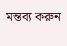মন্তব্য করুন